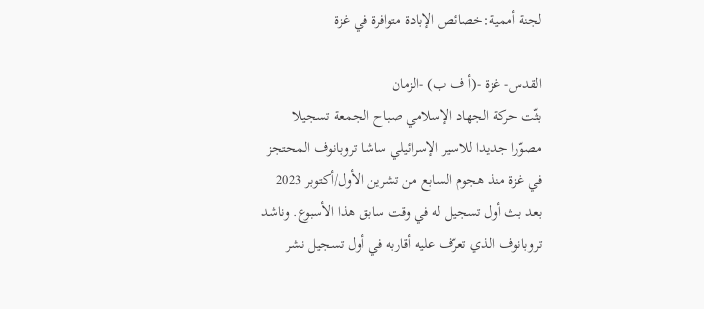لجنة أممية:خصائص الإبادة متوافرة في غزة

القدس- غزة -(أ ف ب) -الزمان
بثّت حركة الجهاد الإسلامي صباح الجمعة تسجيلا مصوّرا جديدا للاسير الإسرائيلي ساشا تروبانوف المحتجز في غزة منذ هجوم السابع من تشرين الأول/أكتوبر 2023 بعد بث أول تسجيل له في وقت سابق هذا الأسبوع. وناشد تروبانوف الذي تعرّف عليه أقاربه في أول تسجيل نشر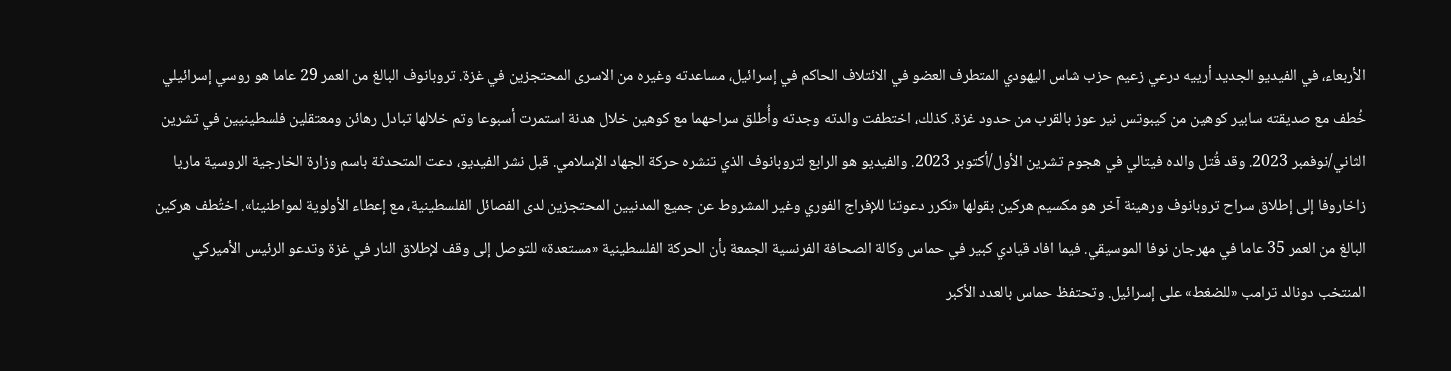الأربعاء، في الفيديو الجديد أرييه درعي زعيم حزب شاس اليهودي المتطرف العضو في الائتلاف الحاكم في إسرائيل، مساعدته وغيره من الاسرى المحتجزين في غزة. تروبانوف البالغ من العمر 29 عاما هو روسي إسرائيلي خُطف مع صديقته سابير كوهين من كيبوتس نير عوز بالقرب من حدود غزة. كذلك، اختطفت والدته وجدته وأُطلق سراحهما مع كوهين خلال هدنة استمرت أسبوعا وتم خلالها تبادل رهائن ومعتقلين فلسطينيين في تشرين الثاني/نوفمبر 2023. وقد قُتل والده فيتالي في هجوم تشرين الأول/أكتوبر 2023. والفيديو هو الرابع لتروبانوف الذي تنشره حركة الجهاد الإسلامي. قبل نشر الفيديو، دعت المتحدثة باسم وزارة الخارجية الروسية ماريا زاخاروفا إلى إطلاق سراح تروبانوف ورهينة آخر هو مكسيم هركين بقولها «نكرر دعوتنا للإفراج الفوري وغير المشروط عن جميع المدنيين المحتجزين لدى الفصائل الفلسطينية، مع إعطاء الأولوية لمواطنينا». اختُطف هركين البالغ من العمر 35 عاما في مهرجان نوفا الموسيقي. فيما افاد قيادي كبير في حماس وكالة الصحافة الفرنسية الجمعة بأن الحركة الفلسطينية «مستعدة» للتوصل إلى وقف لإطلاق النار في غزة وتدعو الرئيس الأميركي المنتخب دونالد ترامب «للضغط» على إسرائيل. وتحتفظ حماس بالعدد الأكبر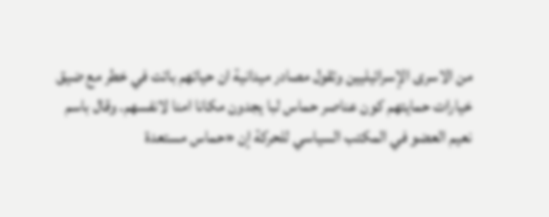من الاسرى الإسرائيليين وتقول مصادر ميدانية ان حياتهم باتت في خطر مع ضيق خيارات حمايتهم كون عناصر حماس لبا يجدون مكانا امنا لانفسهم. وقال باسم نعيم العضو في المكتب السياسي للحركة إن «حماس مستعدة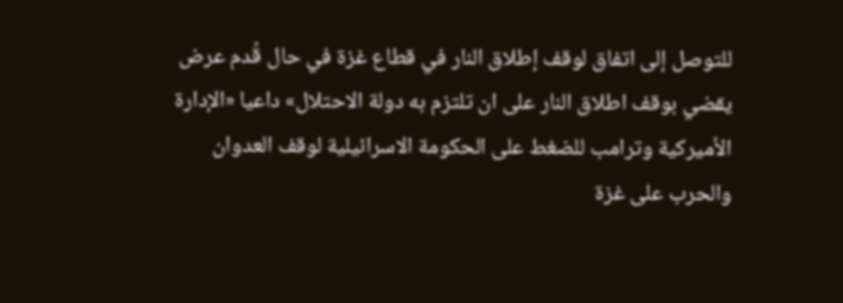للتوصل إلى اتفاق لوقف إطلاق النار في قطاع غزة في حال قُدم عرض يقضي بوقف اطلاق النار على ان تلتزم به دولة الاحتلال» داعيا «الإدارة الأميركية وترامب للضغط على الحكومة الاسرائيلية لوقف العدوان والحرب على غزة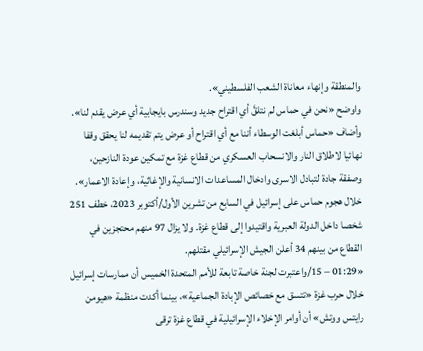والمنطقة وإنهاء معاناة الشعب الفلسطيني».
واوضح «نحن في حماس لم نتلقَّ أي اقتراح جديد وسندرس بايجابية أي عرض يقدم لنا».
وأضاف «حماس أبلغت الوسطاء أننا مع أي اقتراح أو عرض يتم تقديمه لنا يحقق وقفا نهائيا لاطلاق النار والانسحاب العسكري من قطاع غزة مع تمكين عودة النازحين، وصفقة جادة لتبادل الاسرى وادخال المساعدات الانسانية والإغاثية، وإعادة الاعمار». خلال هجوم حماس على إسرائيل في السابع من تشرين الأول/أكتوبر 2023، خطف 251 شخصا داخل الدولة العبرية واقتيدوا إلى قطاع غزة. ولا يزال 97 منهم محتجزين في القطاع من بينهم 34 أعلن الجيش الإسرائيلي مقتلهم.
«01:29 – 15/واعتبرت لجنة خاصة تابعة للأمم المتحدة الخميس أن ممارسات إسرائيل خلال حرب غزة «تتسق مع خصائص الإبادة الجماعية»، بينما أكدت منظمة «هيومن رايتس ووتش» أن أوامر الإخلاء الإسرائيلية في قطاع غزة ترقى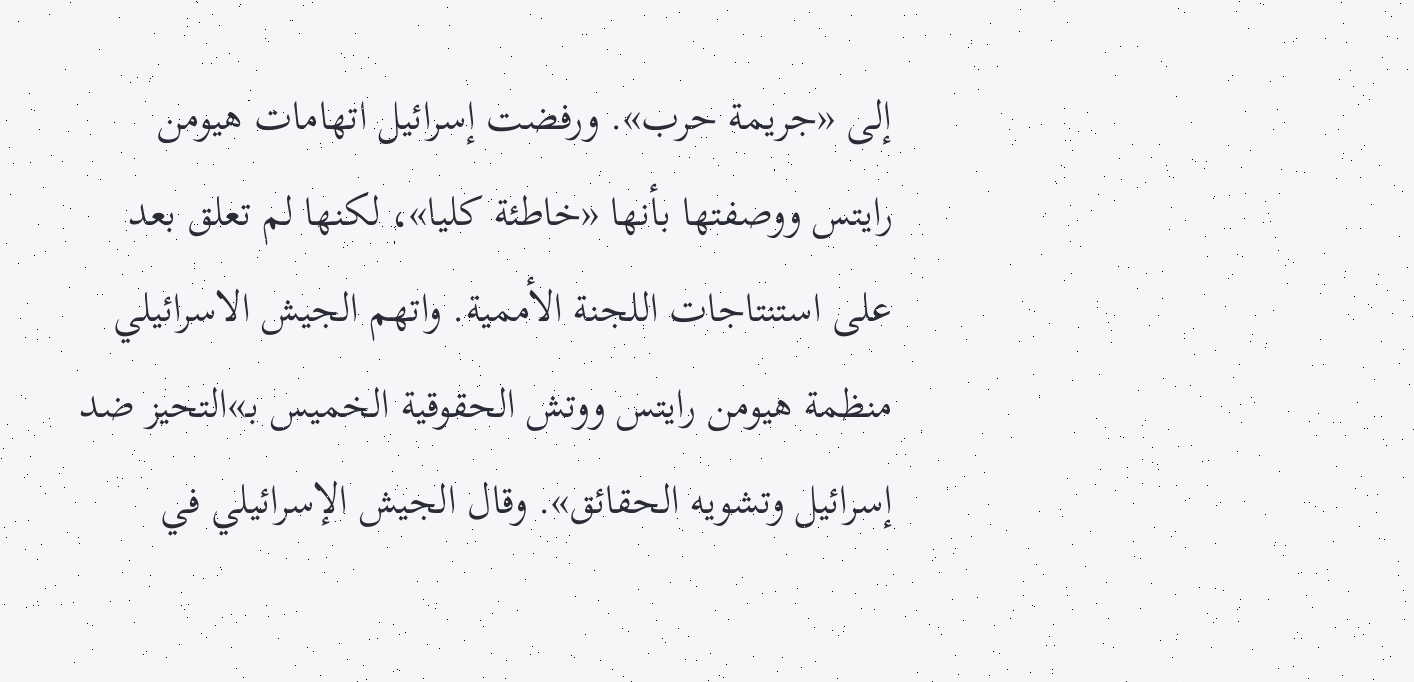إلى «جريمة حرب». ورفضت إسرائيل اتهامات هيومن رايتس ووصفتها بأنها «خاطئة كليا»، لكنها لم تعلق بعد على استنتاجات اللجنة الأممية. واتهم الجيش الاسرائيلي منظمة هيومن رايتس ووتش الحقوقية الخميس بـ»التحيز ضد إسرائيل وتشويه الحقائق». وقال الجيش الإسرائيلي في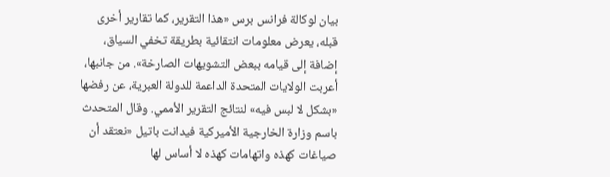بيان لوكالة فرانس برس «هذا التقرير، كما تقارير أخرى قبله، يعرض معلومات انتقائية بطريقة تخفي السياق، إضافة إلى قيامه ببعض التشويهات الصارخة». من جانبها، أعربت الولايات المتحدة الداعمة للدولة العبرية، عن رفضها «بشكل لا لبس فيه» لنتائج التقرير الأممي. وقال المتحدث باسم وزارة الخارجية الأميركية فيدانت باتيل «نعتقد أن صياغات كهذه واتهامات كهذه لا أساس لها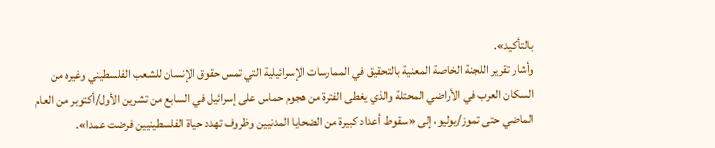بالتأكيد».
وأشار تقرير اللجنة الخاصة المعنية بالتحقيق في الممارسات الإسرائيلية التي تمس حقوق الإنسان للشعب الفلسطيني وغيره من السكان العرب في الأراضي المحتلة والذي يغطى الفترة من هجوم حماس على إسرائيل في السابع من تشرين الأول/أكتوبر من العام الماضي حتى تموز/يوليو، إلى «سقوط أعداد كبيرة من الضحايا المدنيين وظروف تهدد حياة الفلسطينيين فرضت عمدا».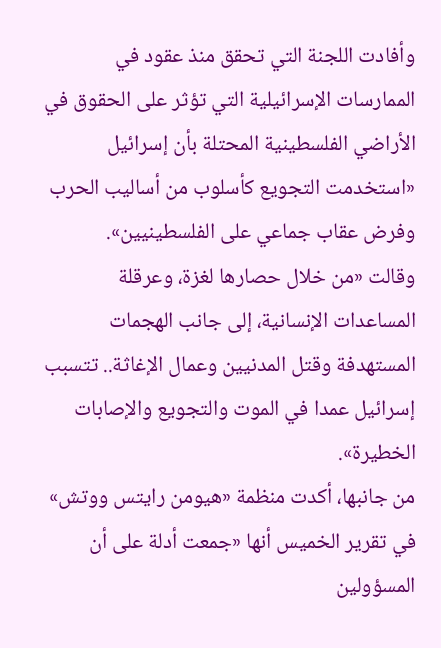وأفادت اللجنة التي تحقق منذ عقود في الممارسات الإسرائيلية التي تؤثر على الحقوق في الأراضي الفلسطينية المحتلة بأن إسرائيل «استخدمت التجويع كأسلوب من أساليب الحرب وفرض عقاب جماعي على الفلسطينيين».
وقالت «من خلال حصارها لغزة، وعرقلة المساعدات الإنسانية، إلى جانب الهجمات المستهدفة وقتل المدنيين وعمال الإغاثة.. تتسبب إسرائيل عمدا في الموت والتجويع والإصابات الخطيرة».
من جانبها، أكدت منظمة «هيومن رايتس ووتش» في تقرير الخميس أنها «جمعت أدلة على أن المسؤولين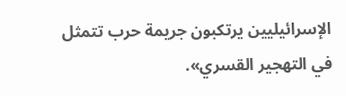الإسرائيليين يرتكبون جريمة حرب تتمثل في التهجير القسري».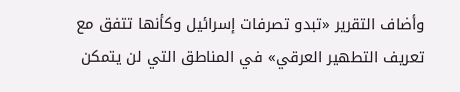وأضاف التقرير «تبدو تصرفات إسرائيل وكأنها تتفق مع تعريف التطهير العرقي» في المناطق التي لن يتمكن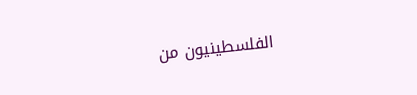الفلسطينيون من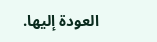العودة إليها.